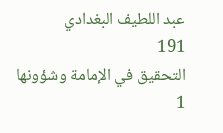عبد اللطيف البغدادي
191
التحقيق في الإمامة وشؤونها
1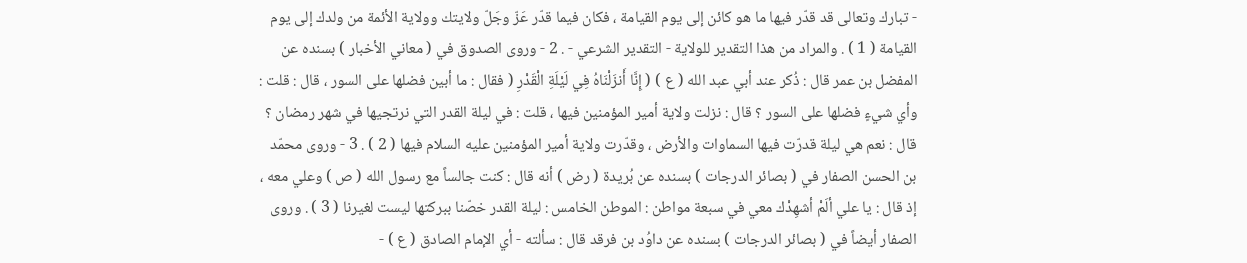- تبارك وتعالى قد قدّر فيها ما هو كائن إلى يوم القيامة ، فكان فيما قدّر عَزّ وجَلّ ولايتك وولاية الأئمة من ولدك إلى يوم القيامة ( 1 ) . والمراد من هذا التقدير للولاية - التقدير الشرعي - . 2 - وروى الصدوق في ( معاني الأخبار ) بسنده عن المفضل بن عمر قال : ذُكر عند أبي عبد الله ( ع ) ( إِنَّا أَنزَلْنَاهُ فِي لَيْلَةِ الْقَدْرِ ( فقال : ما أبين فضلها على السور ، قال : قلت : وأي شيءٍ فضلها على السور ؟ قال : نزلت ولاية أمير المؤمنين فيها ، قلت : في ليلة القدر التي نرتجيها في شهر رمضان ؟ قال : نعم هي ليلة قدرّت فيها السماوات والأرض ، وقدّرت ولاية أمير المؤمنين عليه السلام فيها ( 2 ) . 3 - وروى محمّد بن الحسن الصفار في ( بصائر الدرجات ) بسنده عن بُريدة ( رض ) أنه قال : كنت جالساً مع رسول الله ( ص ) وعلي معه ، إذ قال : يا علي ألَمْ أشهِدْك معي في سبعة مواطن : الموطن الخامس : ليلة القدر خصّنا ببركتها ليست لغيرنا ( 3 ) . وروى الصفار أيضاً في ( بصائر الدرجات ) بسنده عن داوُد بن فرقد قال : سألته - أي الإمام الصادق ( ع ) -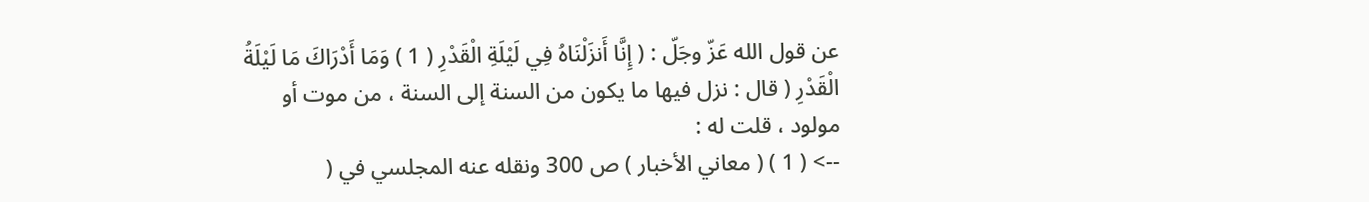عن قول الله عَزّ وجَلّ : ( إِنَّا أَنزَلْنَاهُ فِي لَيْلَةِ الْقَدْرِ ( 1 ) وَمَا أَدْرَاكَ مَا لَيْلَةُ الْقَدْرِ ( قال : نزل فيها ما يكون من السنة إلى السنة ، من موت أو مولود ، قلت له :
--> ( 1 ) ( معاني الأخبار ) ص 300 ونقله عنه المجلسي في (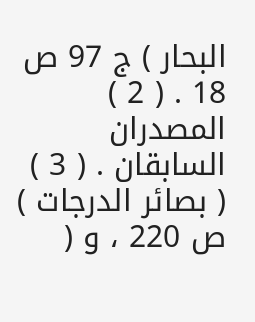البحار ) ج 97 ص 18 . ( 2 ) المصدران السابقان . ( 3 ) ( بصائر الدرجات ) ص 220 ، و (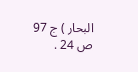البحار ) ج 97 ص 24 .